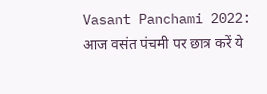Vasant Panchami 2022: आज वसंत पंचमी पर छात्र करें ये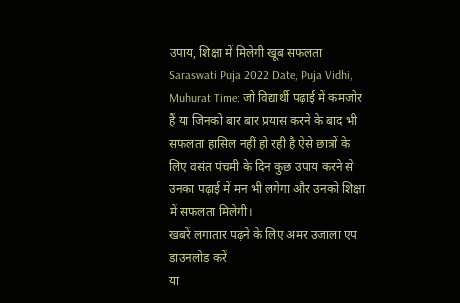उपाय, शिक्षा में मिलेगी खूब सफलता
Saraswati Puja 2022 Date, Puja Vidhi, Muhurat Time: जो विद्यार्थी पढ़ाई में कमजोर हैं या जिनको बार बार प्रयास करने के बाद भी सफलता हासिल नहीं हो रही है ऐसे छात्रों के लिए वसंत पंचमी के दिन कुछ उपाय करने से उनका पढ़ाई में मन भी लगेगा और उनको शिक्षा में सफलता मिलेगी।
खबरें लगातार पढ़ने के लिए अमर उजाला एप डाउनलोड करें
या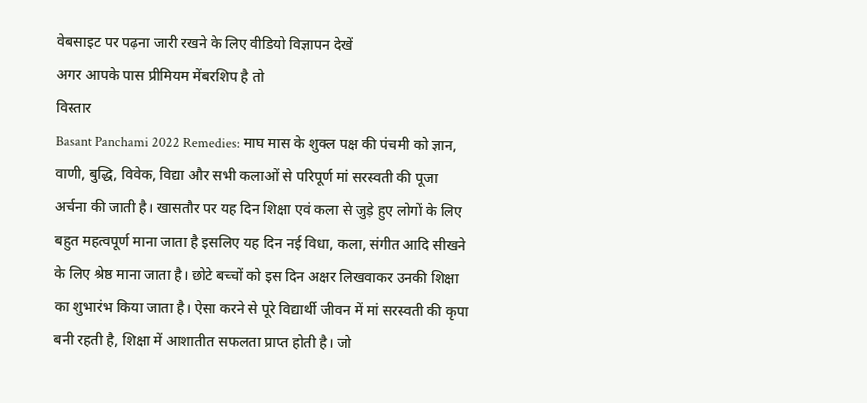वेबसाइट पर पढ़ना जारी रखने के लिए वीडियो विज्ञापन देखें
अगर आपके पास प्रीमियम मेंबरशिप है तो
विस्तार
Basant Panchami 2022 Remedies: माघ मास के शुक्ल पक्ष की पंचमी को ज्ञान, वाणी, बुद्धि, विवेक, विद्या और सभी कलाओं से परिपूर्ण मां सरस्वती की पूजा अर्चना की जाती है। खासतौर पर यह दिन शिक्षा एवं कला से जुड़े हुए लोगों के लिए बहुत महत्वपूर्ण माना जाता है इसलिए यह दिन नई विधा, कला, संगीत आदि सीखने के लिए श्रेष्ठ माना जाता है। छोटे बच्चों को इस दिन अक्षर लिखवाकर उनकी शिक्षा का शुभारंभ किया जाता है। ऐसा करने से पूरे विद्यार्थी जीवन में मां सरस्वती की कृपा बनी रहती है, शिक्षा में आशातीत सफलता प्राप्त होती है। जो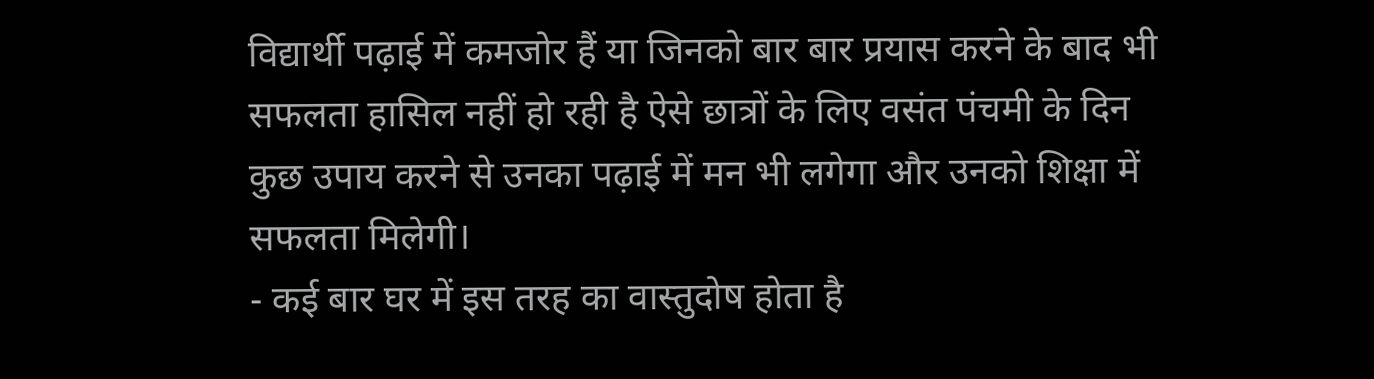विद्यार्थी पढ़ाई में कमजोर हैं या जिनको बार बार प्रयास करने के बाद भी सफलता हासिल नहीं हो रही है ऐसे छात्रों के लिए वसंत पंचमी के दिन कुछ उपाय करने से उनका पढ़ाई में मन भी लगेगा और उनको शिक्षा में सफलता मिलेगी।
- कई बार घर में इस तरह का वास्तुदोष होता है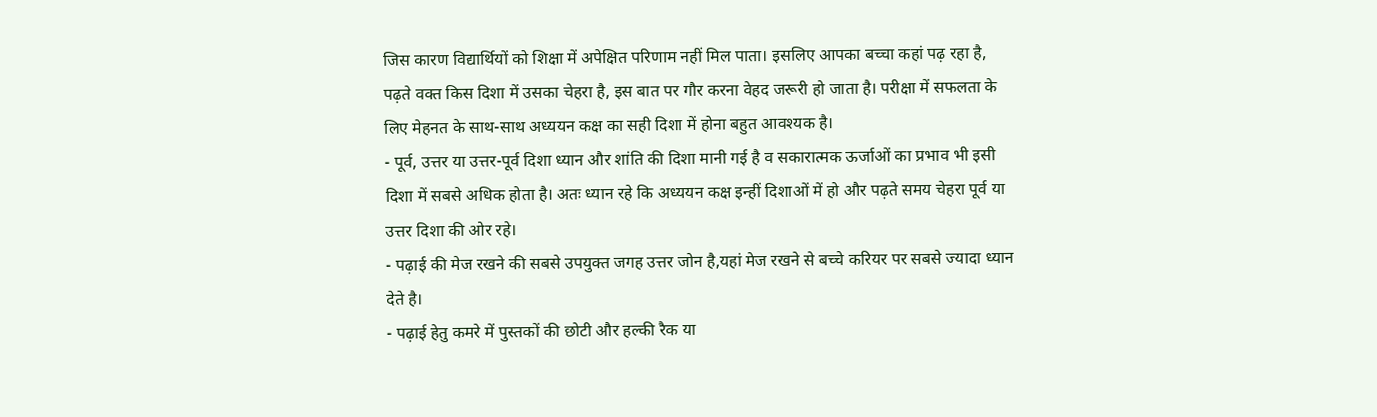जिस कारण विद्यार्थियों को शिक्षा में अपेक्षित परिणाम नहीं मिल पाता। इसलिए आपका बच्चा कहां पढ़ रहा है, पढ़ते वक्त किस दिशा में उसका चेहरा है, इस बात पर गौर करना वेहद जरूरी हो जाता है। परीक्षा में सफलता के लिए मेहनत के साथ-साथ अध्ययन कक्ष का सही दिशा में होना बहुत आवश्यक है।
- पूर्व, उत्तर या उत्तर-पूर्व दिशा ध्यान और शांति की दिशा मानी गई है व सकारात्मक ऊर्जाओं का प्रभाव भी इसी दिशा में सबसे अधिक होता है। अतः ध्यान रहे कि अध्ययन कक्ष इन्हीं दिशाओं में हो और पढ़ते समय चेहरा पूर्व या उत्तर दिशा की ओर रहे।
- पढ़ाई की मेज रखने की सबसे उपयुक्त जगह उत्तर जोन है,यहां मेज रखने से बच्चे करियर पर सबसे ज्यादा ध्यान देते है।
- पढ़ाई हेतु कमरे में पुस्तकों की छोटी और हल्की रैक या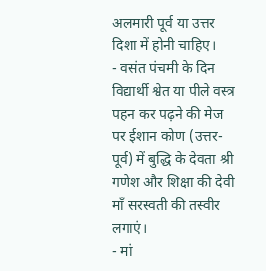अलमारी पूर्व या उत्तर दिशा में होनी चाहिए।
- वसंत पंचमी के दिन विद्यार्थी श्वेत या पीले वस्त्र पहन कर पढ़ने की मेज पर ईशान कोण (उत्तर-पूर्व) में बुद्धि के देवता श्री गणेश और शिक्षा की देवी माँ सरस्वती की तस्वीर लगाएं।
- मां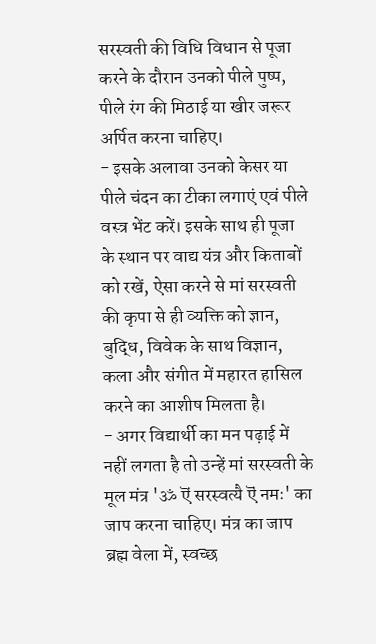सरस्वती की विधि विधान से पूजा करने के दौरान उनको पीले पुष्प, पीले रंग की मिठाई या खीर जरूर अर्पित करना चाहिए।
- इसके अलावा उनको केसर या पीले चंदन का टीका लगाएं एवं पीले वस्त्र भेंट करें। इसके साथ ही पूजा के स्थान पर वाद्य यंत्र और किताबों को रखें, ऐसा करने से मां सरस्वती की कृपा से ही व्यक्ति को ज्ञान, बुद्धि, विवेक के साथ विज्ञान, कला और संगीत में महारत हासिल करने का आशीष मिलता है।
- अगर विद्यार्थी का मन पढ़ाई में नहीं लगता है तो उन्हें मां सरस्वती के मूल मंत्र 'ॐ ऎं सरस्वत्यै ऎं नमः' का जाप करना चाहिए। मंत्र का जाप ब्रह्म वेला में, स्वच्छ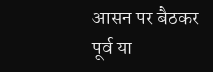आसन पर बैठकर पूर्व या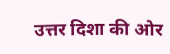उत्तर दिशा की ओर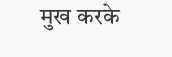मुख करके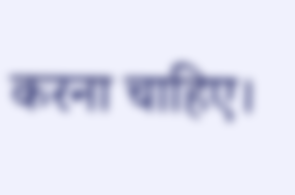करना चाहिए।